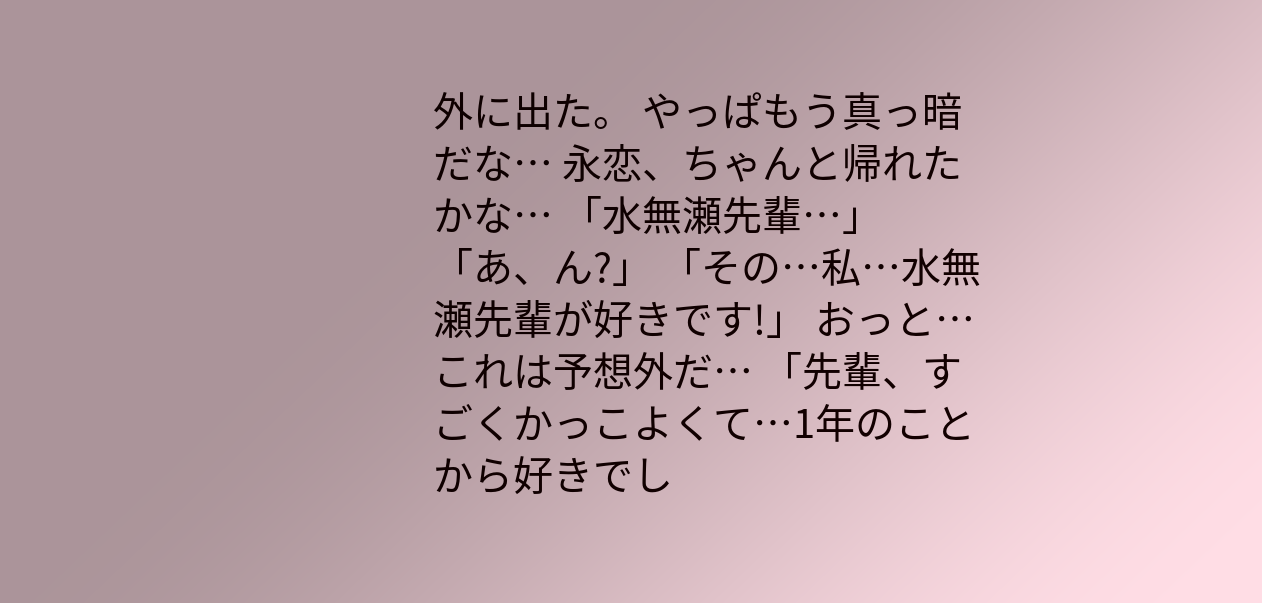外に出た。 やっぱもう真っ暗だな… 永恋、ちゃんと帰れたかな… 「水無瀬先輩…」 「あ、ん?」 「その…私…水無瀬先輩が好きです!」 おっと…これは予想外だ… 「先輩、すごくかっこよくて…1年のことから好きでし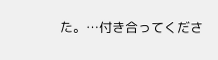た。…付き合ってくださ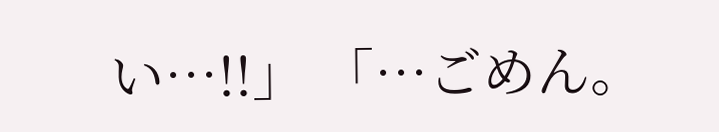い…!!」 「…ごめん。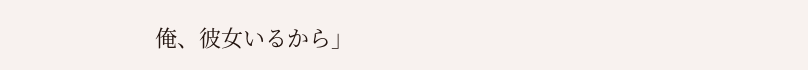俺、彼女いるから」